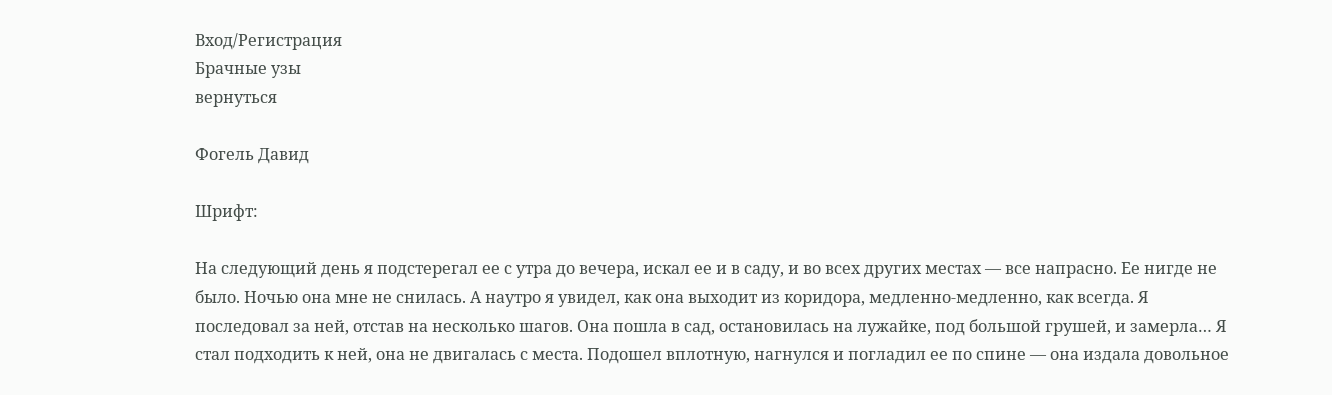Вход/Регистрация
Брачные узы
вернуться

Фогель Давид

Шрифт:

На следующий день я подстерегал ее с утра до вечера, искал ее и в саду, и во всех других местах — все напрасно. Ее нигде не было. Ночью она мне не снилась. А наутро я увидел, как она выходит из коридора, медленно-медленно, как всегда. Я последовал за ней, отстав на несколько шагов. Она пошла в сад, остановилась на лужайке, под большой грушей, и замерла… Я стал подходить к ней, она не двигалась с места. Подошел вплотную, нагнулся и погладил ее по спине — она издала довольное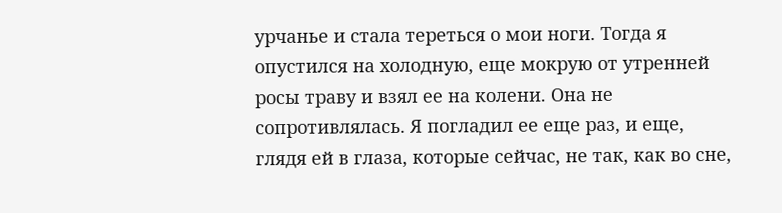урчанье и стала тереться о мои ноги. Тогда я опустился на холодную, еще мокрую от утренней росы траву и взял ее на колени. Она не сопротивлялась. Я погладил ее еще раз, и еще, глядя ей в глаза, которые сейчас, не так, как во сне,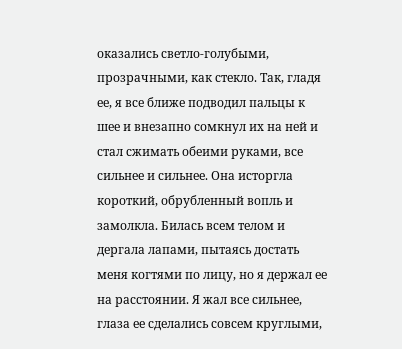оказались светло-голубыми, прозрачными, как стекло. Так, гладя ее, я все ближе подводил пальцы к шее и внезапно сомкнул их на ней и стал сжимать обеими руками, все сильнее и сильнее. Она исторгла короткий, обрубленный вопль и замолкла. Билась всем телом и дергала лапами, пытаясь достать меня когтями по лицу, но я держал ее на расстоянии. Я жал все сильнее, глаза ее сделались совсем круглыми,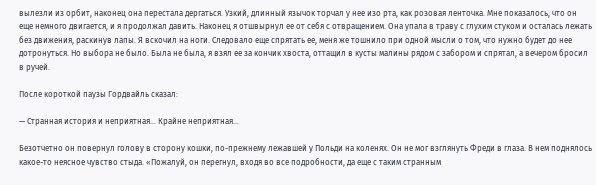вылезли из орбит, наконец она перестала дергаться. Узкий, длинный язычок торчал у нее изо рта, как розовая ленточка. Мне показалось, что он еще немного двигается, и я продолжал давить. Наконец я отшвырнул ее от себя с отвращением. Она упала в траву с глухим стуком и осталась лежать без движения, раскинув лапы. Я вскочил на ноги. Следовало еще спрятать ее, меня же тошнило при одной мысли о том, что нужно будет до нее дотронуться. Но выбора не было. Была не была, я взял ее за кончик хвоста, оттащил в кусты малины рядом с забором и спрятал, а вечером бросил в ручей.

После короткой паузы Гордвайль сказал:

— Странная история и неприятная… Крайне неприятная…

Безотчетно он повернул голову в сторону кошки, по-прежнему лежавшей у Польди на коленях. Он не мог взглянуть Фреди в глаза. В нем поднялось какое-то неясное чувство стыда. «Пожалуй, он перегнул, входя во все подробности, да еще с таким странным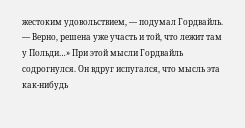жестоким удовольствием, — подумал Гордвайль. — Верно, решена уже участь и той, что лежит там у Польди…» При этой мысли Гордвайль содрогнулся. Он вдруг испугался, что мысль эта как-нибудь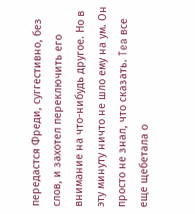передастся Фреди, суггестивно, без слов, и захотел переключить его внимание на что-нибудь другое. Но в эту минуту ничто не шло ему на ум. Он просто не знал, что сказать. Tea все еще щебетала о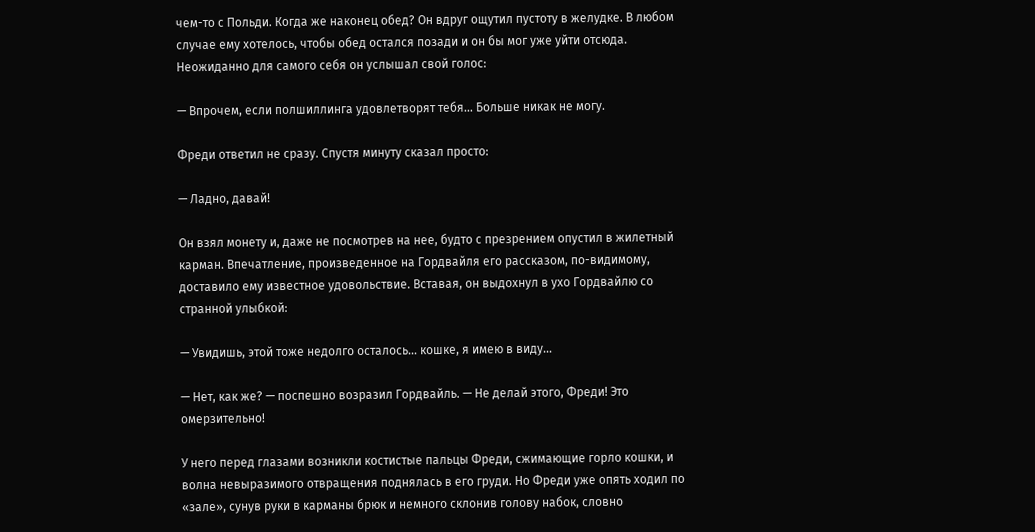чем-то с Польди. Когда же наконец обед? Он вдруг ощутил пустоту в желудке. В любом случае ему хотелось, чтобы обед остался позади и он бы мог уже уйти отсюда. Неожиданно для самого себя он услышал свой голос:

— Впрочем, если полшиллинга удовлетворят тебя… Больше никак не могу.

Фреди ответил не сразу. Спустя минуту сказал просто:

— Ладно, давай!

Он взял монету и, даже не посмотрев на нее, будто с презрением опустил в жилетный карман. Впечатление, произведенное на Гордвайля его рассказом, по-видимому, доставило ему известное удовольствие. Вставая, он выдохнул в ухо Гордвайлю со странной улыбкой:

— Увидишь, этой тоже недолго осталось… кошке, я имею в виду…

— Нет, как же? — поспешно возразил Гордвайль. — Не делай этого, Фреди! Это омерзительно!

У него перед глазами возникли костистые пальцы Фреди, сжимающие горло кошки, и волна невыразимого отвращения поднялась в его груди. Но Фреди уже опять ходил по «зале», сунув руки в карманы брюк и немного склонив голову набок, словно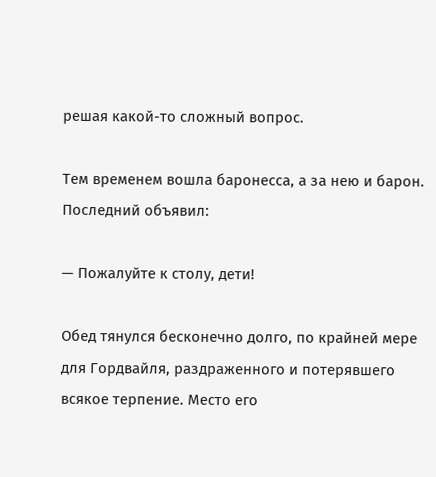решая какой-то сложный вопрос.

Тем временем вошла баронесса, а за нею и барон. Последний объявил:

— Пожалуйте к столу, дети!

Обед тянулся бесконечно долго, по крайней мере для Гордвайля, раздраженного и потерявшего всякое терпение. Место его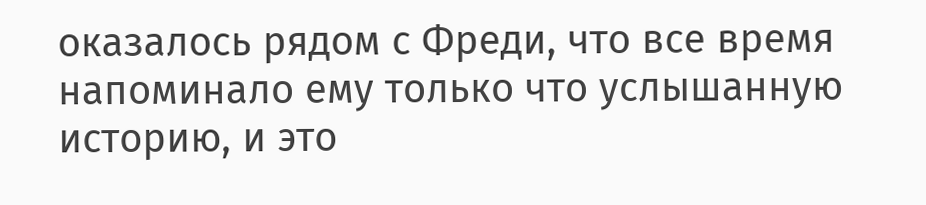оказалось рядом с Фреди, что все время напоминало ему только что услышанную историю, и это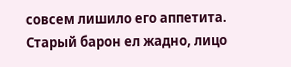совсем лишило его аппетита. Старый барон ел жадно, лицо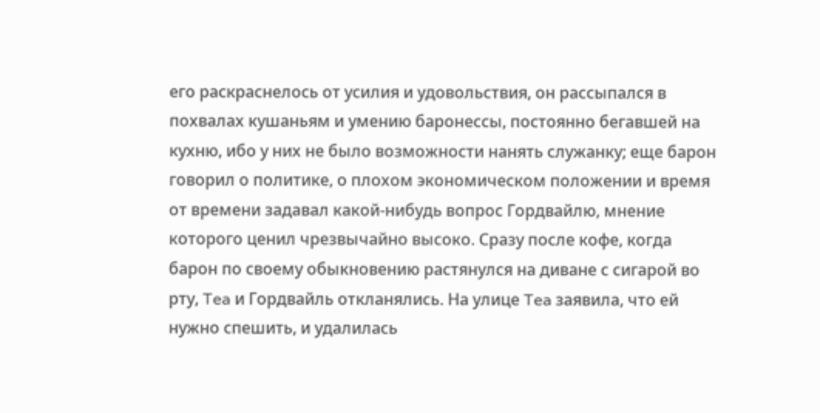его раскраснелось от усилия и удовольствия, он рассыпался в похвалах кушаньям и умению баронессы, постоянно бегавшей на кухню, ибо у них не было возможности нанять служанку; еще барон говорил о политике, о плохом экономическом положении и время от времени задавал какой-нибудь вопрос Гордвайлю, мнение которого ценил чрезвычайно высоко. Сразу после кофе, когда барон по своему обыкновению растянулся на диване с сигарой во рту, Tea и Гордвайль откланялись. На улице Tea заявила, что ей нужно спешить, и удалилась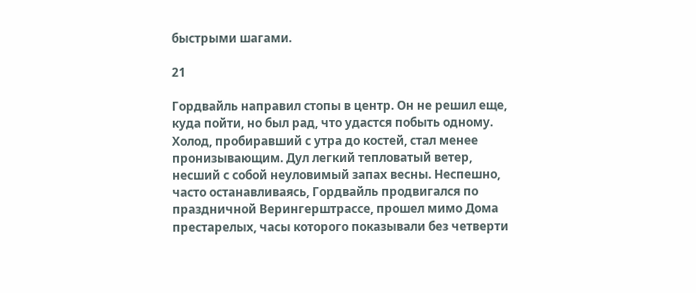быстрыми шагами.

21

Гордвайль направил стопы в центр. Он не решил еще, куда пойти, но был рад, что удастся побыть одному. Холод, пробиравший с утра до костей, стал менее пронизывающим. Дул легкий тепловатый ветер, несший с собой неуловимый запах весны. Неспешно, часто останавливаясь, Гордвайль продвигался по праздничной Верингерштрассе, прошел мимо Дома престарелых, часы которого показывали без четверти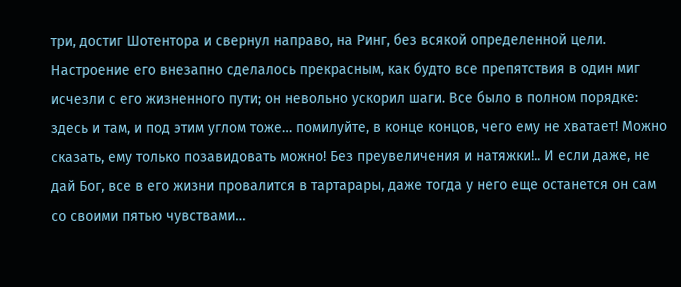три, достиг Шотентора и свернул направо, на Ринг, без всякой определенной цели. Настроение его внезапно сделалось прекрасным, как будто все препятствия в один миг исчезли с его жизненного пути; он невольно ускорил шаги. Все было в полном порядке: здесь и там, и под этим углом тоже… помилуйте, в конце концов, чего ему не хватает! Можно сказать, ему только позавидовать можно! Без преувеличения и натяжки!.. И если даже, не дай Бог, все в его жизни провалится в тартарары, даже тогда у него еще останется он сам со своими пятью чувствами…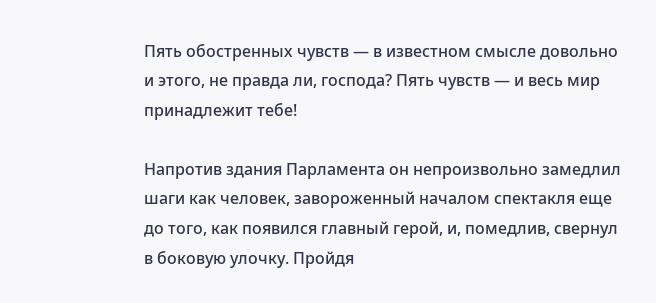Пять обостренных чувств — в известном смысле довольно и этого, не правда ли, господа? Пять чувств — и весь мир принадлежит тебе!

Напротив здания Парламента он непроизвольно замедлил шаги как человек, завороженный началом спектакля еще до того, как появился главный герой, и, помедлив, свернул в боковую улочку. Пройдя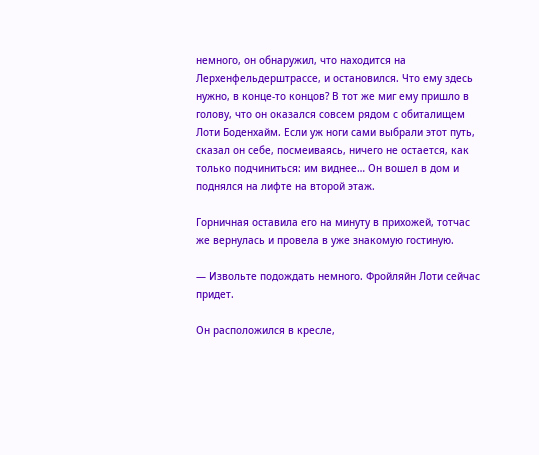немного, он обнаружил, что находится на Лерхенфельдерштрассе, и остановился. Что ему здесь нужно, в конце-то концов? В тот же миг ему пришло в голову, что он оказался совсем рядом с обиталищем Лоти Боденхайм. Если уж ноги сами выбрали этот путь, сказал он себе, посмеиваясь, ничего не остается, как только подчиниться: им виднее… Он вошел в дом и поднялся на лифте на второй этаж.

Горничная оставила его на минуту в прихожей, тотчас же вернулась и провела в уже знакомую гостиную.

— Извольте подождать немного. Фройляйн Лоти сейчас придет.

Он расположился в кресле,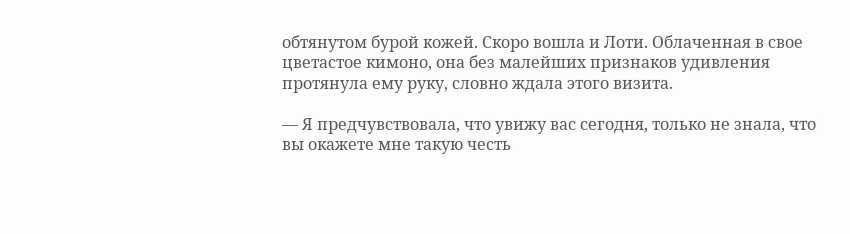обтянутом бурой кожей. Скоро вошла и Лоти. Облаченная в свое цветастое кимоно, она без малейших признаков удивления протянула ему руку, словно ждала этого визита.

— Я предчувствовала, что увижу вас сегодня, только не знала, что вы окажете мне такую честь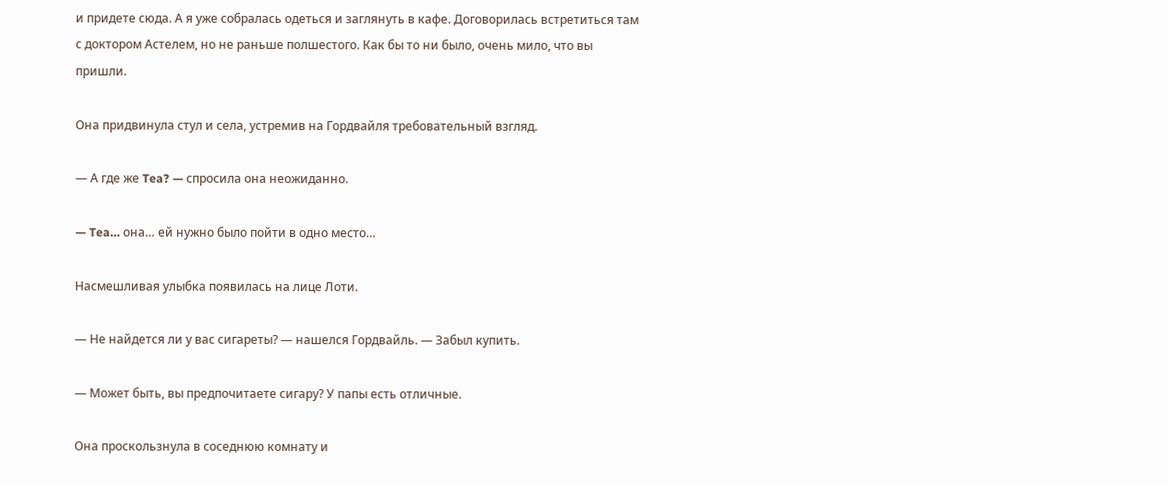и придете сюда. А я уже собралась одеться и заглянуть в кафе. Договорилась встретиться там с доктором Астелем, но не раньше полшестого. Как бы то ни было, очень мило, что вы пришли.

Она придвинула стул и села, устремив на Гордвайля требовательный взгляд.

— А где же Tea? — спросила она неожиданно.

— Tea… она… ей нужно было пойти в одно место…

Насмешливая улыбка появилась на лице Лоти.

— Не найдется ли у вас сигареты? — нашелся Гордвайль. — Забыл купить.

— Может быть, вы предпочитаете сигару? У папы есть отличные.

Она проскользнула в соседнюю комнату и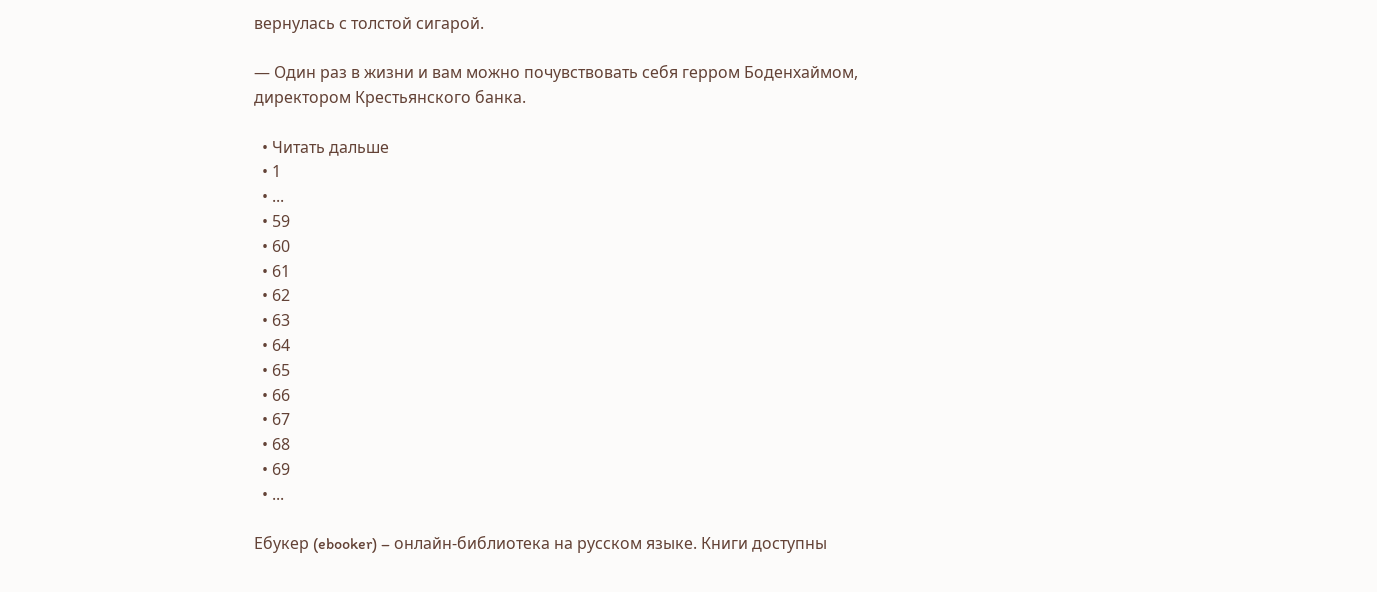вернулась с толстой сигарой.

— Один раз в жизни и вам можно почувствовать себя герром Боденхаймом, директором Крестьянского банка.

  • Читать дальше
  • 1
  • ...
  • 59
  • 60
  • 61
  • 62
  • 63
  • 64
  • 65
  • 66
  • 67
  • 68
  • 69
  • ...

Ебукер (ebooker) – онлайн-библиотека на русском языке. Книги доступны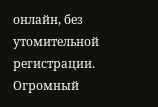онлайн, без утомительной регистрации. Огромный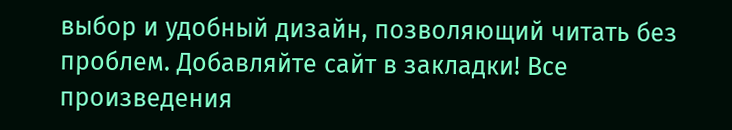выбор и удобный дизайн, позволяющий читать без проблем. Добавляйте сайт в закладки! Все произведения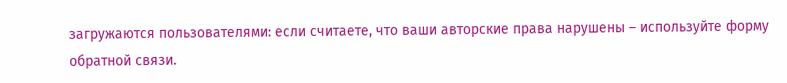загружаются пользователями: если считаете, что ваши авторские права нарушены – используйте форму обратной связи.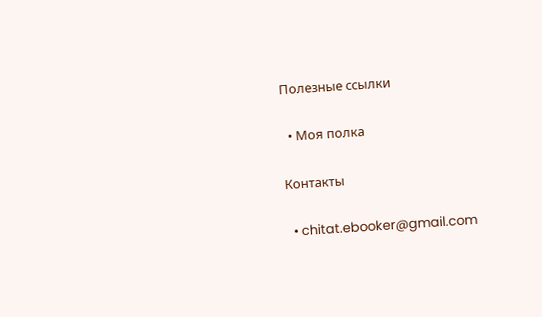Полезные ссылки

  • Моя полка

Контакты

  • chitat.ebooker@gmail.com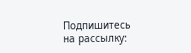Подпишитесь на рассылку: